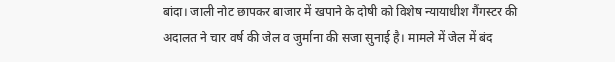बांदा। जाली नोट छापकर बाजार में खपाने के दोषी को विशेष न्यायाधीश गैंगस्टर की अदालत ने चार वर्ष की जेल व जुर्माना की सजा सुनाई है। मामले में जेल में बंद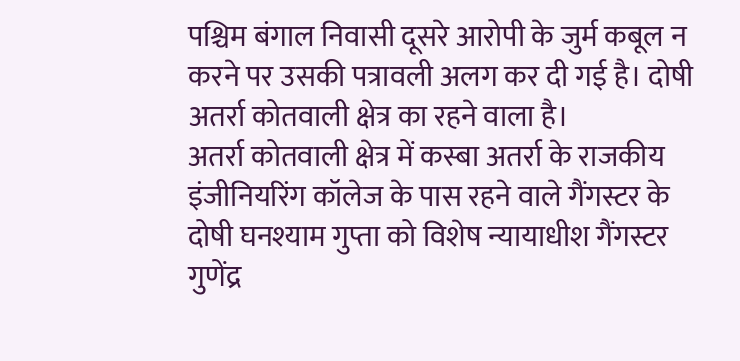पश्चिम बंगाल निवासी दूसरे आरोपी के जुर्म कबूल न करने पर उसकी पत्रावली अलग कर दी गई है। दोषी अतर्रा कोतवाली क्षेत्र का रहने वाला है।
अतर्रा कोतवाली क्षेत्र में कस्बा अतर्रा के राजकीय इंजीनियरिंग कॉलेज के पास रहने वाले गैंगस्टर के दोषी घनश्याम गुप्ता को विशेष न्यायाधीश गैंगस्टर गुणेंद्र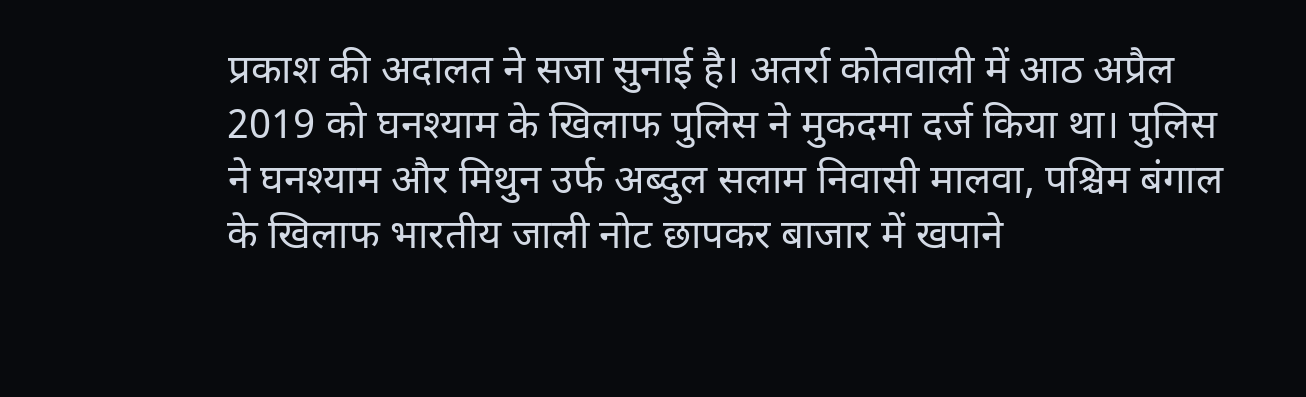प्रकाश की अदालत ने सजा सुनाई है। अतर्रा कोतवाली में आठ अप्रैल 2019 को घनश्याम के खिलाफ पुलिस ने मुकदमा दर्ज किया था। पुलिस ने घनश्याम और मिथुन उर्फ अब्दुल सलाम निवासी मालवा, पश्चिम बंगाल के खिलाफ भारतीय जाली नोट छापकर बाजार में खपाने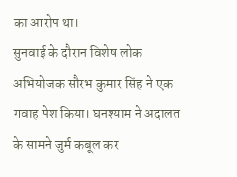का आरोप था।
सुनवाई के दौरान विशेष लोक अभियोजक सौरभ कुमार सिंह ने एक गवाह पेश किया। घनश्याम ने अदालत के सामने जुर्म कबूल कर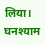लिया। घनश्याम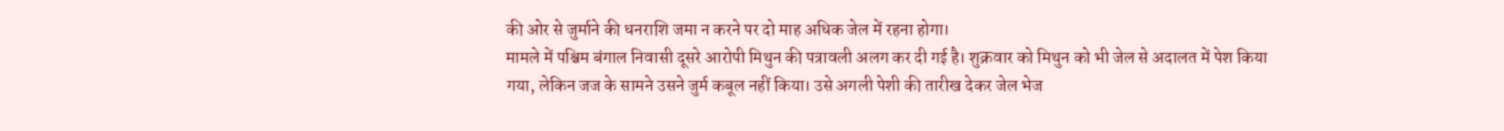की ओर से जुर्माने की धनराशि जमा न करने पर दो माह अधिक जेल में रहना होगा।
मामले में पश्चिम बंगाल निवासी दूसरे आरोपी मिथुन की पत्रावली अलग कर दी गई है। शुक्रवार को मिथुन को भी जेल से अदालत में पेश किया गया, लेकिन जज के सामने उसने जुर्म कबूल नहीं किया। उसे अगली पेशी की तारीख देकर जेल भेज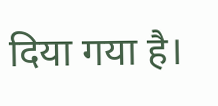दिया गया है।